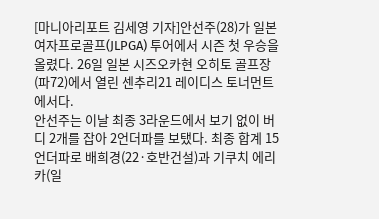[마니아리포트 김세영 기자]안선주(28)가 일본여자프로골프(JLPGA) 투어에서 시즌 첫 우승을 올렸다. 26일 일본 시즈오카현 오히토 골프장(파72)에서 열린 센추리21 레이디스 토너먼트에서다.
안선주는 이날 최종 3라운드에서 보기 없이 버디 2개를 잡아 2언더파를 보탰다. 최종 합계 15언더파로 배희경(22·호반건설)과 기쿠치 에리카(일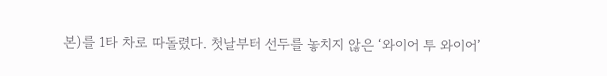본)를 1타 차로 따돌렸다. 첫날부터 선두를 놓치지 않은 ‘와이어 투 와이어’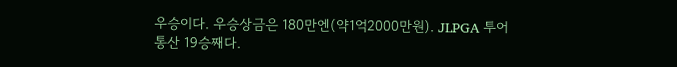우승이다. 우승상금은 180만엔(약1억2000만원). JLPGA 투어 통산 19승째다.